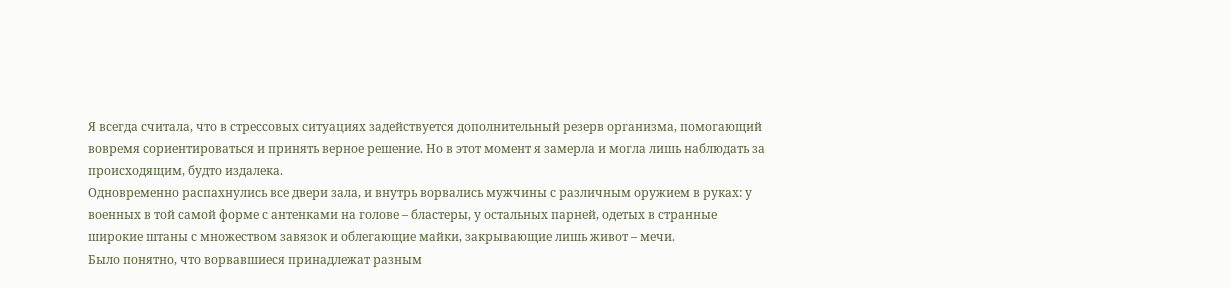Я всегда считала, что в стрессовых ситуациях задействуется дополнительный резерв организма, помогающий вовремя сориентироваться и принять верное решение. Но в этот момент я замерла и могла лишь наблюдать за происходящим, будто издалека.
Одновременно распахнулись все двери зала, и внутрь ворвались мужчины с различным оружием в руках: у военных в той самой форме с антенками на голове – бластеры, у остальных парней, одетых в странные широкие штаны с множеством завязок и облегающие майки, закрывающие лишь живот – мечи.
Было понятно, что ворвавшиеся принадлежат разным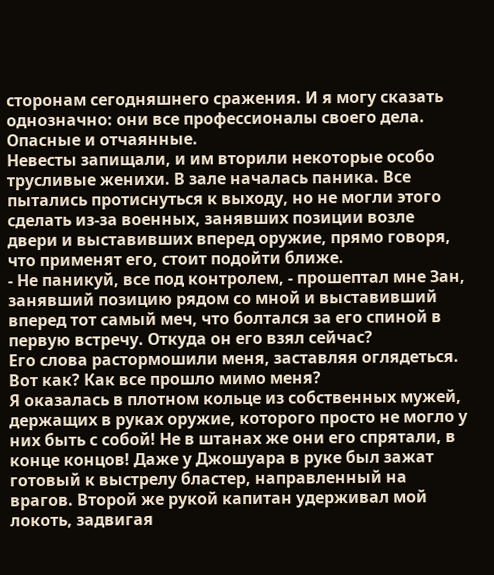сторонам сегодняшнего сражения. И я могу сказать однозначно: они все профессионалы своего дела. Опасные и отчаянные.
Невесты запищали, и им вторили некоторые особо трусливые женихи. В зале началась паника. Все пытались протиснуться к выходу, но не могли этого сделать из-за военных, занявших позиции возле двери и выставивших вперед оружие, прямо говоря, что применят его, стоит подойти ближе.
- Не паникуй, все под контролем, - прошептал мне Зан, занявший позицию рядом со мной и выставивший вперед тот самый меч, что болтался за его спиной в первую встречу. Откуда он его взял сейчас?
Его слова растормошили меня, заставляя оглядеться. Вот как? Как все прошло мимо меня?
Я оказалась в плотном кольце из собственных мужей, держащих в руках оружие, которого просто не могло у них быть с собой! Не в штанах же они его спрятали, в конце концов! Даже у Джошуара в руке был зажат готовый к выстрелу бластер, направленный на врагов. Второй же рукой капитан удерживал мой локоть, задвигая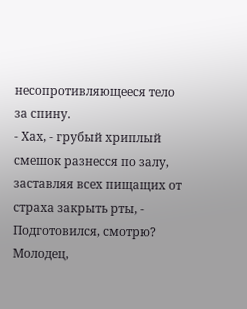несопротивляющееся тело за спину.
- Хах, - грубый хриплый смешок разнесся по залу, заставляя всех пищащих от страха закрыть рты, - Подготовился, смотрю? Молодец,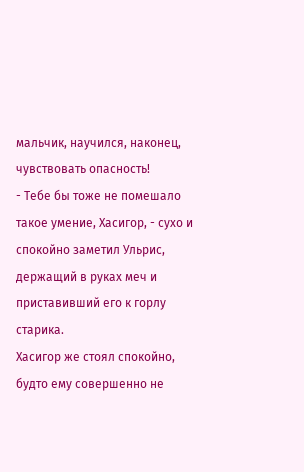мальчик, научился, наконец, чувствовать опасность!
- Тебе бы тоже не помешало такое умение, Хасигор, - сухо и спокойно заметил Ульрис, держащий в руках меч и приставивший его к горлу старика.
Хасигор же стоял спокойно, будто ему совершенно не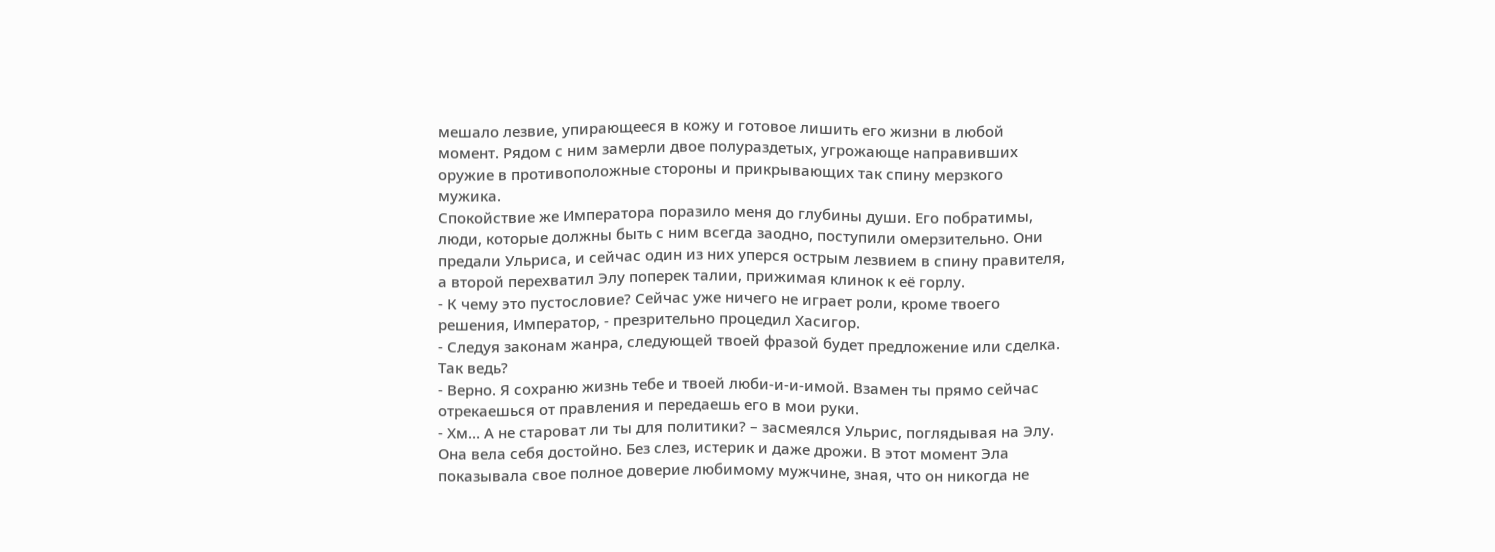мешало лезвие, упирающееся в кожу и готовое лишить его жизни в любой момент. Рядом с ним замерли двое полураздетых, угрожающе направивших оружие в противоположные стороны и прикрывающих так спину мерзкого мужика.
Спокойствие же Императора поразило меня до глубины души. Его побратимы, люди, которые должны быть с ним всегда заодно, поступили омерзительно. Они предали Ульриса, и сейчас один из них уперся острым лезвием в спину правителя, а второй перехватил Элу поперек талии, прижимая клинок к её горлу.
- К чему это пустословие? Сейчас уже ничего не играет роли, кроме твоего решения, Император, - презрительно процедил Хасигор.
- Следуя законам жанра, следующей твоей фразой будет предложение или сделка. Так ведь?
- Верно. Я сохраню жизнь тебе и твоей люби-и-и-имой. Взамен ты прямо сейчас отрекаешься от правления и передаешь его в мои руки.
- Хм… А не староват ли ты для политики? – засмеялся Ульрис, поглядывая на Элу.
Она вела себя достойно. Без слез, истерик и даже дрожи. В этот момент Эла показывала свое полное доверие любимому мужчине, зная, что он никогда не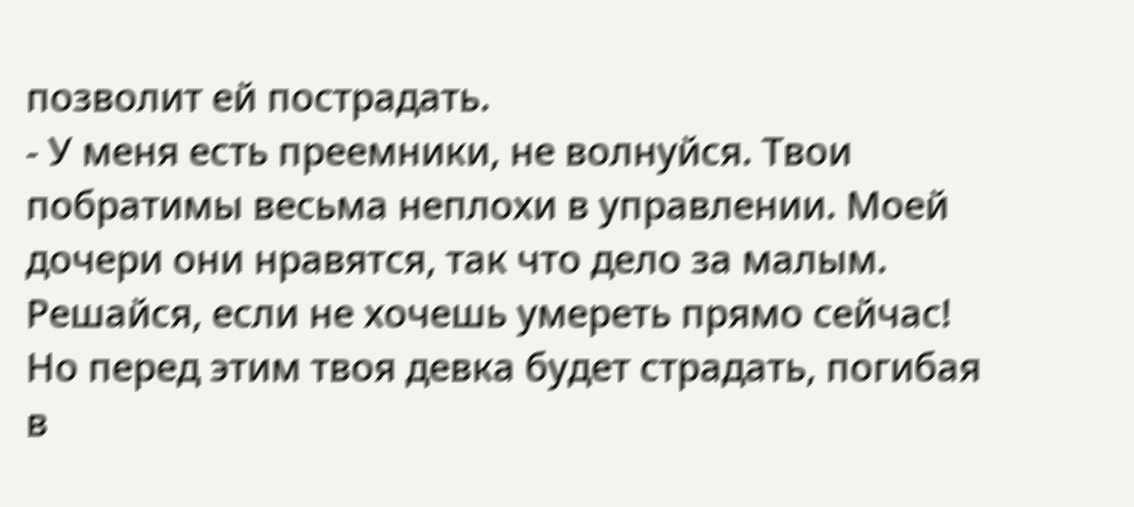позволит ей пострадать.
- У меня есть преемники, не волнуйся. Твои побратимы весьма неплохи в управлении. Моей дочери они нравятся, так что дело за малым. Решайся, если не хочешь умереть прямо сейчас! Но перед этим твоя девка будет страдать, погибая в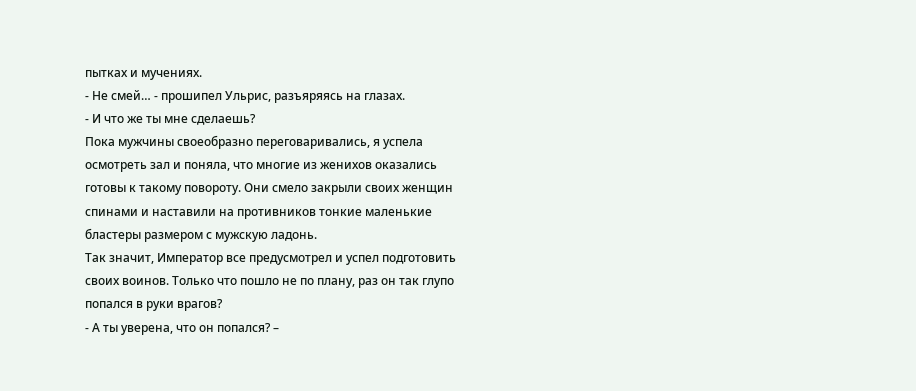пытках и мучениях.
- Не смей… - прошипел Ульрис, разъяряясь на глазах.
- И что же ты мне сделаешь?
Пока мужчины своеобразно переговаривались, я успела осмотреть зал и поняла, что многие из женихов оказались готовы к такому повороту. Они смело закрыли своих женщин спинами и наставили на противников тонкие маленькие бластеры размером с мужскую ладонь.
Так значит, Император все предусмотрел и успел подготовить своих воинов. Только что пошло не по плану, раз он так глупо попался в руки врагов?
- А ты уверена, что он попался? –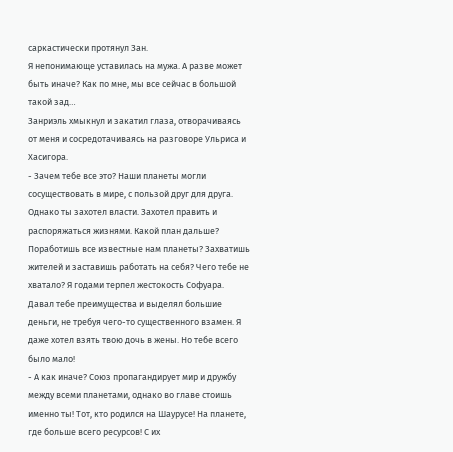саркастически протянул Зан.
Я непонимающе уставилась на мужа. А разве может быть иначе? Как по мне, мы все сейчас в большой такой зад…
Занриэль хмыкнул и закатил глаза, отворачиваясь от меня и сосредотачиваясь на разговоре Ульриса и Хасигора.
- Зачем тебе все это? Наши планеты могли сосуществовать в мире, с пользой друг для друга. Однако ты захотел власти. Захотел править и распоряжаться жизнями. Какой план дальше? Поработишь все известные нам планеты? Захватишь жителей и заставишь работать на себя? Чего тебе не хватало? Я годами терпел жестокость Софуара. Давал тебе преимущества и выделял большие деньги, не требуя чего-то существенного взамен. Я даже хотел взять твою дочь в жены. Но тебе всего было мало!
- А как иначе? Союз пропагандирует мир и дружбу между всеми планетами, однако во главе стоишь именно ты! Тот, кто родился на Шаурусе! На планете, где больше всего ресурсов! С их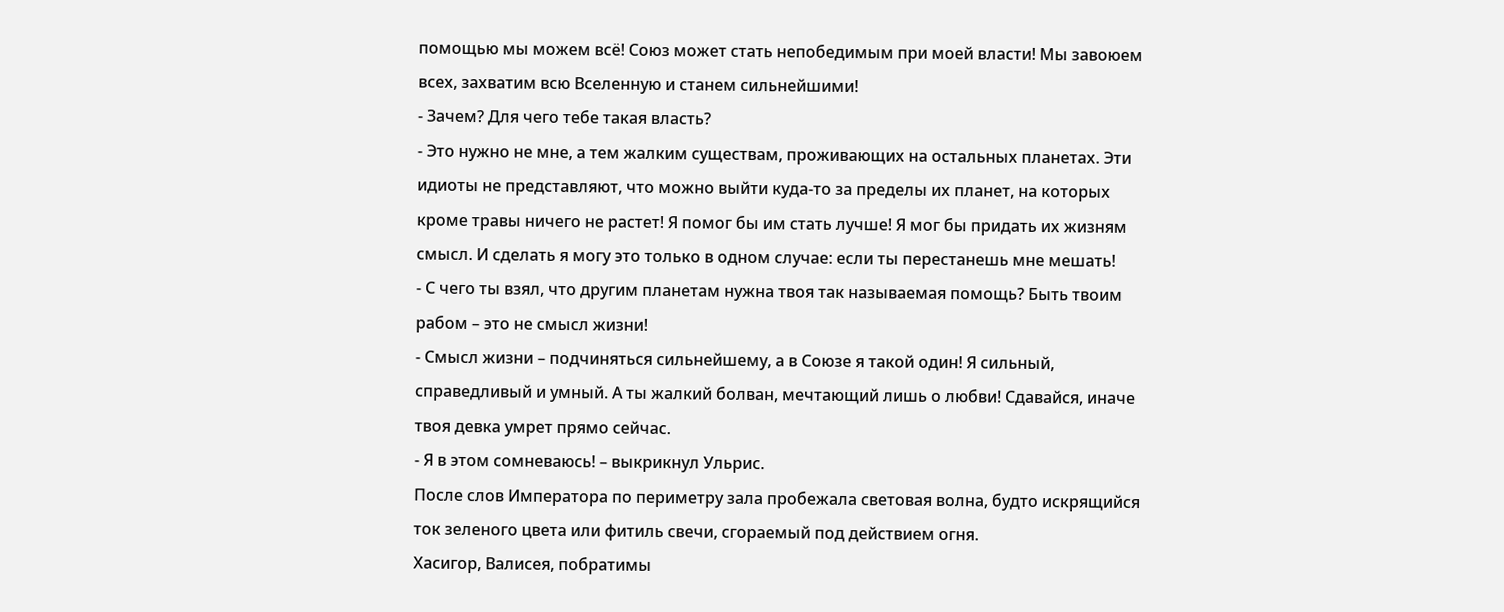помощью мы можем всё! Союз может стать непобедимым при моей власти! Мы завоюем всех, захватим всю Вселенную и станем сильнейшими!
- Зачем? Для чего тебе такая власть?
- Это нужно не мне, а тем жалким существам, проживающих на остальных планетах. Эти идиоты не представляют, что можно выйти куда-то за пределы их планет, на которых кроме травы ничего не растет! Я помог бы им стать лучше! Я мог бы придать их жизням смысл. И сделать я могу это только в одном случае: если ты перестанешь мне мешать!
- С чего ты взял, что другим планетам нужна твоя так называемая помощь? Быть твоим рабом – это не смысл жизни!
- Смысл жизни – подчиняться сильнейшему, а в Союзе я такой один! Я сильный, справедливый и умный. А ты жалкий болван, мечтающий лишь о любви! Сдавайся, иначе твоя девка умрет прямо сейчас.
- Я в этом сомневаюсь! – выкрикнул Ульрис.
После слов Императора по периметру зала пробежала световая волна, будто искрящийся ток зеленого цвета или фитиль свечи, сгораемый под действием огня.
Хасигор, Валисея, побратимы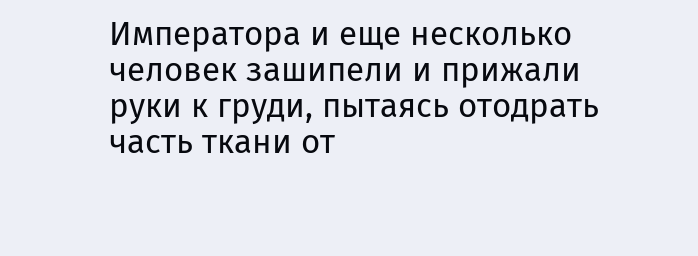Императора и еще несколько человек зашипели и прижали руки к груди, пытаясь отодрать часть ткани от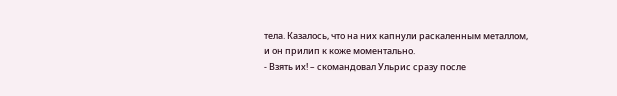тела. Казалось, что на них капнули раскаленным металлом, и он прилип к коже моментально.
- Взять их! – скомандовал Ульрис сразу после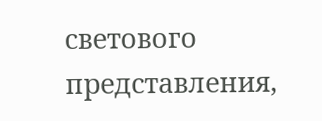светового представления,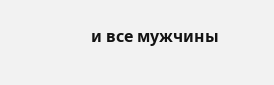и все мужчины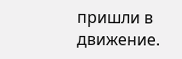пришли в движение.